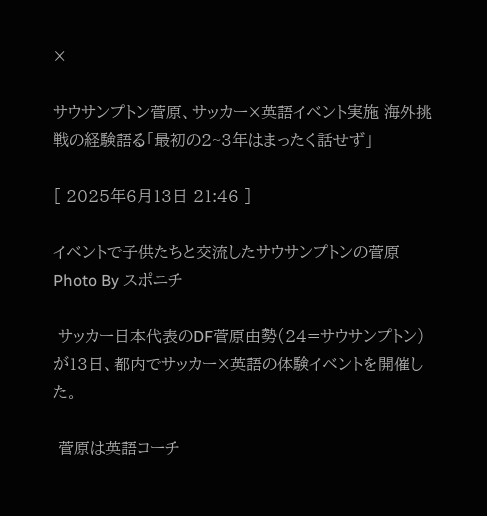×

サウサンプトン菅原、サッカー×英語イベント実施 海外挑戦の経験語る「最初の2~3年はまったく話せず」

[ 2025年6月13日 21:46 ]

イベントで子供たちと交流したサウサンプトンの菅原
Photo By スポニチ

 サッカー日本代表のDF菅原由勢(24=サウサンプトン)が13日、都内でサッカー×英語の体験イベントを開催した。

 菅原は英語コーチ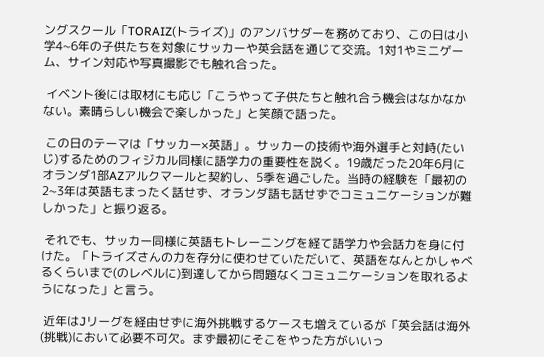ングスクール「TORAIZ(トライズ)」のアンバサダーを務めており、この日は小学4~6年の子供たちを対象にサッカーや英会話を通じて交流。1対1やミニゲーム、サイン対応や写真撮影でも触れ合った。

 イベント後には取材にも応じ「こうやって子供たちと触れ合う機会はなかなかない。素晴らしい機会で楽しかった」と笑顔で語った。

 この日のテーマは「サッカー×英語」。サッカーの技術や海外選手と対峙(たいじ)するためのフィジカル同様に語学力の重要性を説く。19歳だった20年6月にオランダ1部AZアルクマールと契約し、5季を過ごした。当時の経験を「最初の2~3年は英語もまったく話せず、オランダ語も話せずでコミュニケーションが難しかった」と振り返る。

 それでも、サッカー同様に英語もトレーニングを経て語学力や会話力を身に付けた。「トライズさんの力を存分に使わせていただいて、英語をなんとかしゃべるくらいまで(のレベルに)到達してから問題なくコミュニケーションを取れるようになった」と言う。

 近年はJリーグを経由せずに海外挑戦するケースも増えているが「英会話は海外(挑戦)において必要不可欠。まず最初にそこをやった方がいいっ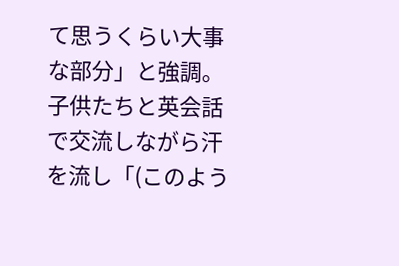て思うくらい大事な部分」と強調。子供たちと英会話で交流しながら汗を流し「(このよう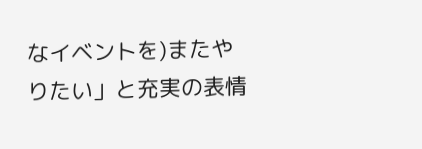なイベントを)またやりたい」と充実の表情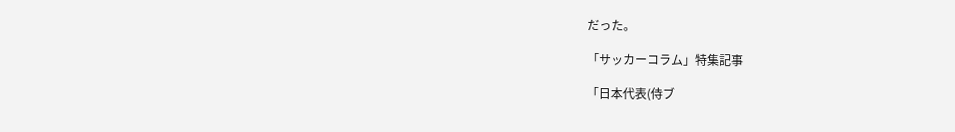だった。

「サッカーコラム」特集記事

「日本代表(侍ブ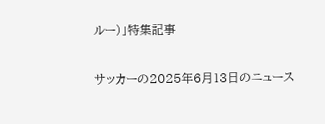ルー)」特集記事

サッカーの2025年6月13日のニュース